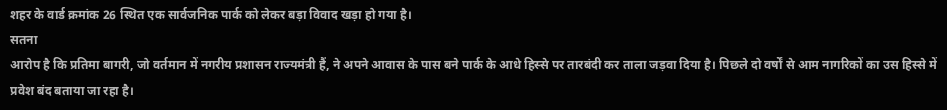शहर के वार्ड क्रमांक 26 स्थित एक सार्वजनिक पार्क को लेकर बड़ा विवाद खड़ा हो गया है।
सतना
आरोप है कि प्रतिमा बागरी, जो वर्तमान में नगरीय प्रशासन राज्यमंत्री हैं, ने अपने आवास के पास बने पार्क के आधे हिस्से पर तारबंदी कर ताला जड़वा दिया है। पिछले दो वर्षों से आम नागरिकों का उस हिस्से में प्रवेश बंद बताया जा रहा है।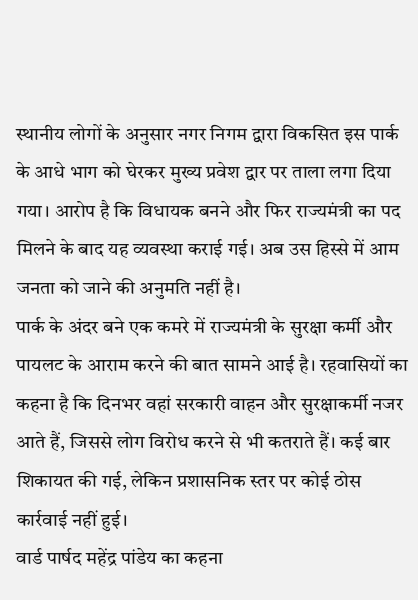स्थानीय लोगों के अनुसार नगर निगम द्वारा विकसित इस पार्क के आधे भाग को घेरकर मुख्य प्रवेश द्वार पर ताला लगा दिया गया। आरोप है कि विधायक बनने और फिर राज्यमंत्री का पद मिलने के बाद यह व्यवस्था कराई गई। अब उस हिस्से में आम जनता को जाने की अनुमति नहीं है।
पार्क के अंदर बने एक कमरे में राज्यमंत्री के सुरक्षा कर्मी और पायलट के आराम करने की बात सामने आई है। रहवासियों का कहना है कि दिनभर वहां सरकारी वाहन और सुरक्षाकर्मी नजर आते हैं, जिससे लोग विरोध करने से भी कतराते हैं। कई बार शिकायत की गई, लेकिन प्रशासनिक स्तर पर कोई ठोस कार्रवाई नहीं हुई।
वार्ड पार्षद महेंद्र पांडेय का कहना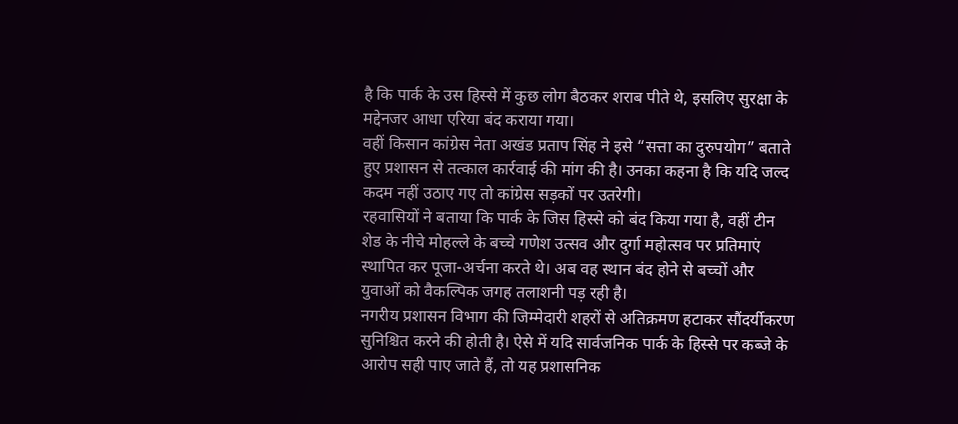है कि पार्क के उस हिस्से में कुछ लोग बैठकर शराब पीते थे, इसलिए सुरक्षा के मद्देनजर आधा एरिया बंद कराया गया।
वहीं किसान कांग्रेस नेता अखंड प्रताप सिंह ने इसे “सत्ता का दुरुपयोग” बताते हुए प्रशासन से तत्काल कार्रवाई की मांग की है। उनका कहना है कि यदि जल्द कदम नहीं उठाए गए तो कांग्रेस सड़कों पर उतरेगी।
रहवासियों ने बताया कि पार्क के जिस हिस्से को बंद किया गया है, वहीं टीन शेड के नीचे मोहल्ले के बच्चे गणेश उत्सव और दुर्गा महोत्सव पर प्रतिमाएं स्थापित कर पूजा-अर्चना करते थे। अब वह स्थान बंद होने से बच्चों और युवाओं को वैकल्पिक जगह तलाशनी पड़ रही है।
नगरीय प्रशासन विभाग की जिम्मेदारी शहरों से अतिक्रमण हटाकर सौंदर्यीकरण सुनिश्चित करने की होती है। ऐसे में यदि सार्वजनिक पार्क के हिस्से पर कब्जे के आरोप सही पाए जाते हैं, तो यह प्रशासनिक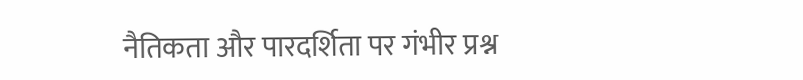नैतिकता और पारदर्शिता पर गंभीर प्रश्न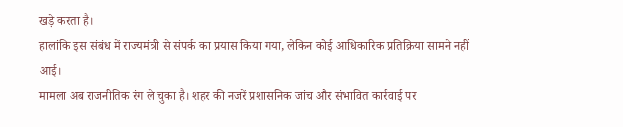खड़े करता है।
हालांकि इस संबंध में राज्यमंत्री से संपर्क का प्रयास किया गया, लेकिन कोई आधिकारिक प्रतिक्रिया सामने नहीं आई।
मामला अब राजनीतिक रंग ले चुका है। शहर की नजरें प्रशासनिक जांच और संभावित कार्रवाई पर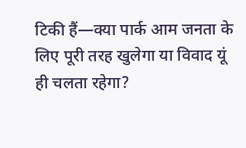टिकी हैं—क्या पार्क आम जनता के लिए पूरी तरह खुलेगा या विवाद यूं ही चलता रहेगा?